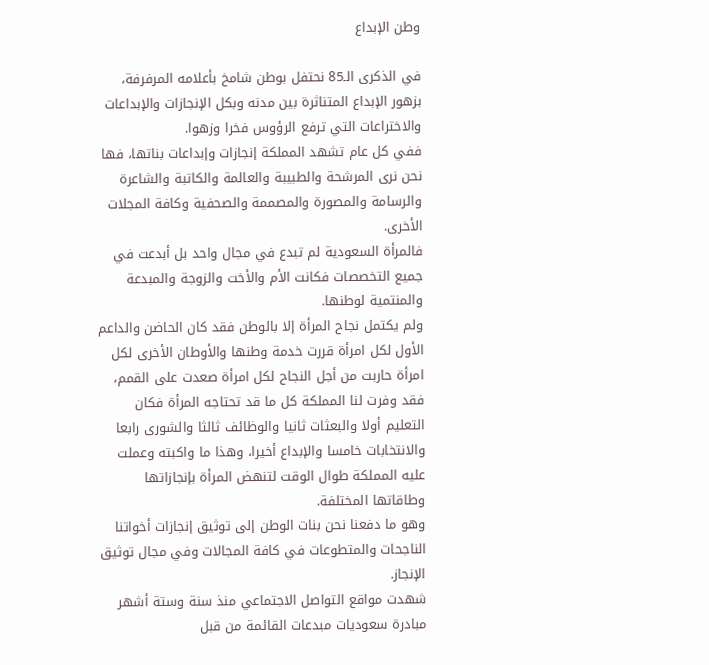وطن الإبداع

في الذكرى الـ85 نحتفل بوطن شامخ بأعلامه المرفرفة، بزهور الإبداع المتناثرة بين مدنه وبكل الإنجازات والإبداعات والاختراعات التي ترفع الرؤوس فخرا وزهوا.
ففي كل عام تشهد المملكة إنجازات وإبداعات بناتها، فها نحن نرى المرشحة والطبيبة والعالمة والكاتبة والشاعرة والرسامة والمصورة والمصممة والصحفية وكافة المجلات الأخرى.
فالمرأة السعودية لم تبدع في مجال واحد بل أبدعت في جميع التخصصات فكانت الأم والأخت والزوجة والمبدعة والمنتمية لوطنها.
ولم يكتمل نجاح المرأة إلا بالوطن فقد كان الحاضن والداعم الأول لكل امرأة قررت خدمة وطنها والأوطان الأخرى لكل امرأة حاربت من أجل النجاح لكل امرأة صعدت على القمم، فقد وفرت لنا المملكة كل ما قد تحتاجه المرأة فكان التعليم أولا والبعثات ثانيا والوظائف ثالثا والشورى رابعا والانتخابات خامسا والإبداع أخيرا، وهذا ما واكبته وعملت عليه المملكة طوال الوقت لتنهض المرأة بإنجازاتها وطاقاتها المختلفة.
وهو ما دفعنا نحن بنات الوطن إلى توثيق إنجازات أخواتنا الناجحات والمتطوعات في كافة المجالات وفي مجال توثيق الإنجاز.
شهدت مواقع التواصل الاجتماعي منذ سنة وستة أشهر مبادرة سعوديات مبدعات القائمة من قبل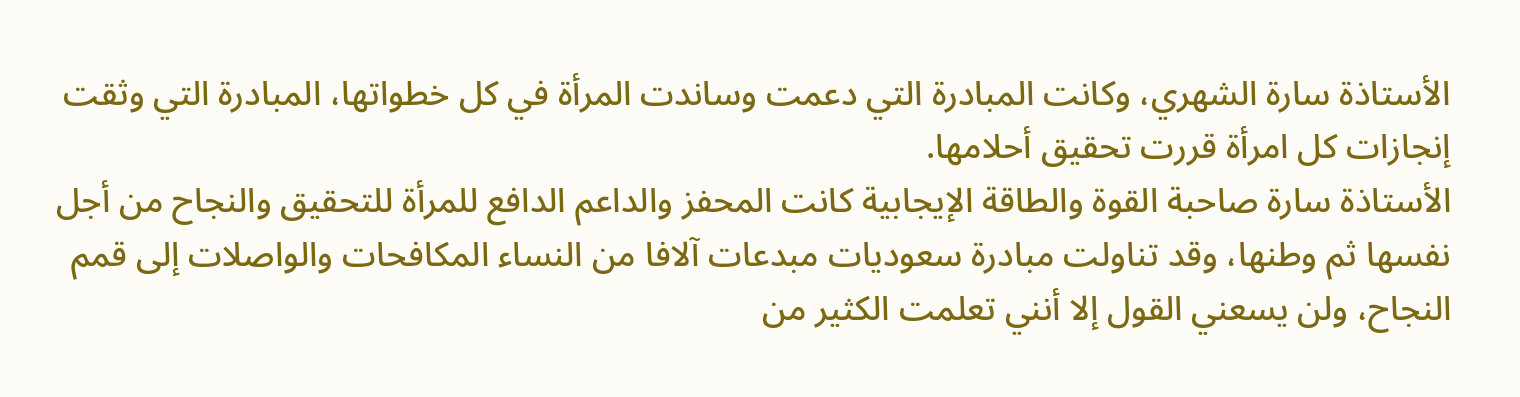الأستاذة سارة الشهري، وكانت المبادرة التي دعمت وساندت المرأة في كل خطواتها، المبادرة التي وثقت إنجازات كل امرأة قررت تحقيق أحلامها.
الأستاذة سارة صاحبة القوة والطاقة الإيجابية كانت المحفز والداعم الدافع للمرأة للتحقيق والنجاح من أجل نفسها ثم وطنها، وقد تناولت مبادرة سعوديات مبدعات آلافا من النساء المكافحات والواصلات إلى قمم النجاح، ولن يسعني القول إلا أنني تعلمت الكثير من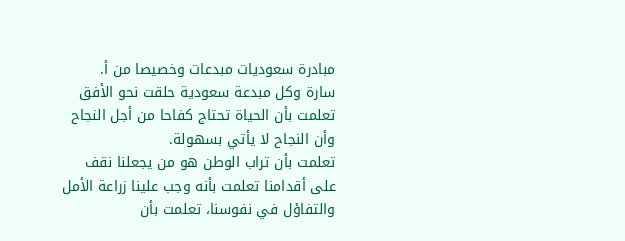مبادرة سعوديات مبدعات وخصيصا من أ.
سارة وكل مبدعة سعودية حلقت نحو الأفق تعلمت بأن الحياة تحتاج كفاحا من أجل النجاح وأن النجاح لا يأتي بسهولة.
تعلمت بأن تراب الوطن هو من يجعلنا نقف على أقدامنا تعلمت بأنه وجب علينا زراعة الأمل والتفاؤل في نفوسنا، تعلمت بأن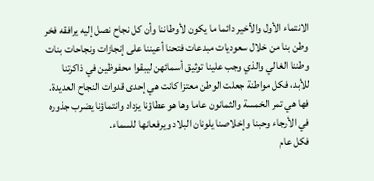الانتماء الأول والأخير دائما ما يكون لأوطاننا وأن كل نجاح نصل إليه يرافقه فخر وطن بنا من خلال سعوديات مبدعات فتحنا أعيننا على إنجازات ونجاحات بنات وطننا الغالي والذي وجب علينا توثيق أسمائهن ليبقوا محفوظين في ذاكرتنا للأبد، فكل مواطنة جعلت الوطن معتزا كانت هي إحدى قدوات النجاح العديدة.
فها هي تمر الخمسة والثمانون عاما وها هو عطاؤنا يزداد وانتماؤنا يضرب جذوره في الأرجاء وحبنا وإخلاصنا يلونان البلاد ويرفعانها للسماء.
فكل عام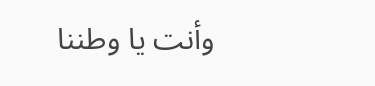وأنت يا وطننا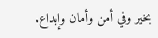بخير وفي أمن وأمان وإبداع.